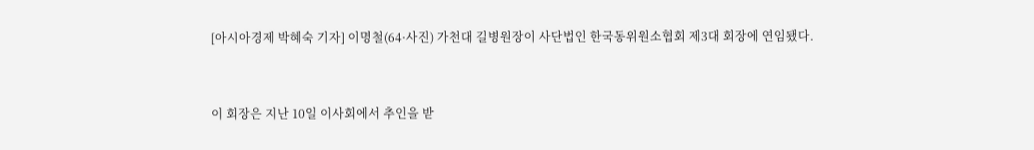[아시아경제 박혜숙 기자] 이명철(64·사진) 가천대 길병원장이 사단법인 한국동위원소협회 제3대 회장에 연임됐다.


이 회장은 지난 10일 이사회에서 추인을 받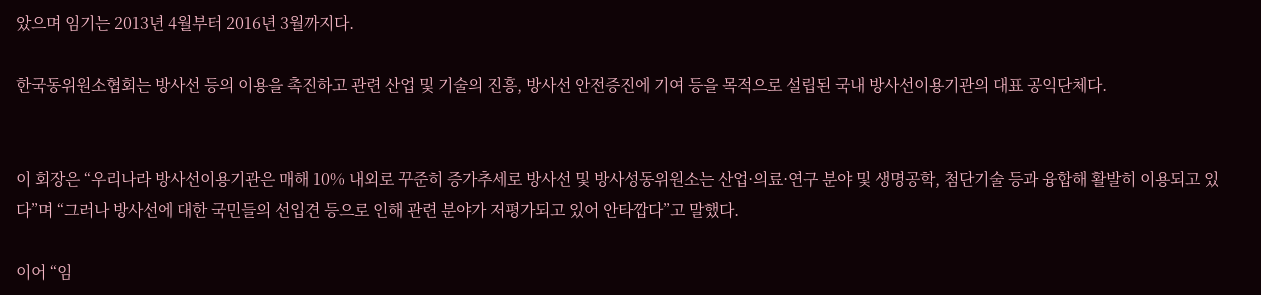았으며 임기는 2013년 4월부터 2016년 3월까지다.

한국동위원소협회는 방사선 등의 이용을 촉진하고 관련 산업 및 기술의 진흥, 방사선 안전증진에 기여 등을 목적으로 설립된 국내 방사선이용기관의 대표 공익단체다.


이 회장은 “우리나라 방사선이용기관은 매해 10% 내외로 꾸준히 증가추세로 방사선 및 방사성동위원소는 산업·의료·연구 분야 및 생명공학, 첨단기술 등과 융합해 활발히 이용되고 있다”며 “그러나 방사선에 대한 국민들의 선입견 등으로 인해 관련 분야가 저평가되고 있어 안타깝다”고 말했다.

이어 “임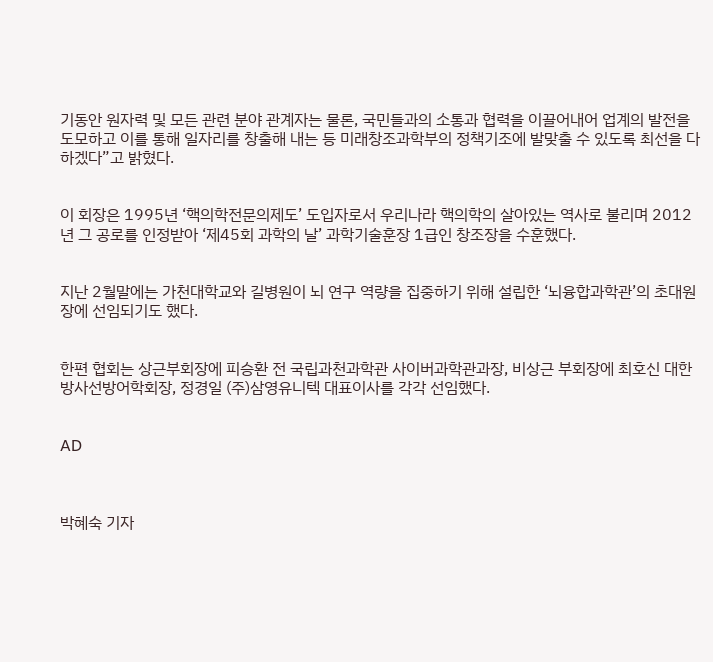기동안 원자력 및 모든 관련 분야 관계자는 물론, 국민들과의 소통과 협력을 이끌어내어 업계의 발전을 도모하고 이를 통해 일자리를 창출해 내는 등 미래창조과학부의 정책기조에 발맞출 수 있도록 최선을 다하겠다”고 밝혔다.


이 회장은 1995년 ‘핵의학전문의제도’ 도입자로서 우리나라 핵의학의 살아있는 역사로 불리며 2012년 그 공로를 인정받아 ‘제45회 과학의 날’ 과학기술훈장 1급인 창조장을 수훈했다.


지난 2월말에는 가천대학교와 길병원이 뇌 연구 역량을 집중하기 위해 설립한 ‘뇌융합과학관’의 초대원장에 선임되기도 했다.


한편 협회는 상근부회장에 피승환 전 국립과천과학관 사이버과학관과장, 비상근 부회장에 최호신 대한방사선방어학회장, 정경일 (주)삼영유니텍 대표이사를 각각 선임했다.


AD



박혜숙 기자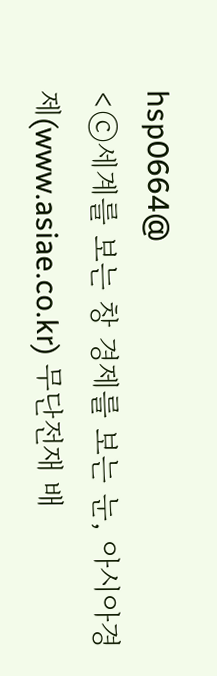hsp0664@
<ⓒ세계를 보는 창 경제를 보는 눈, 아시아경제(www.asiae.co.kr) 무단전재 배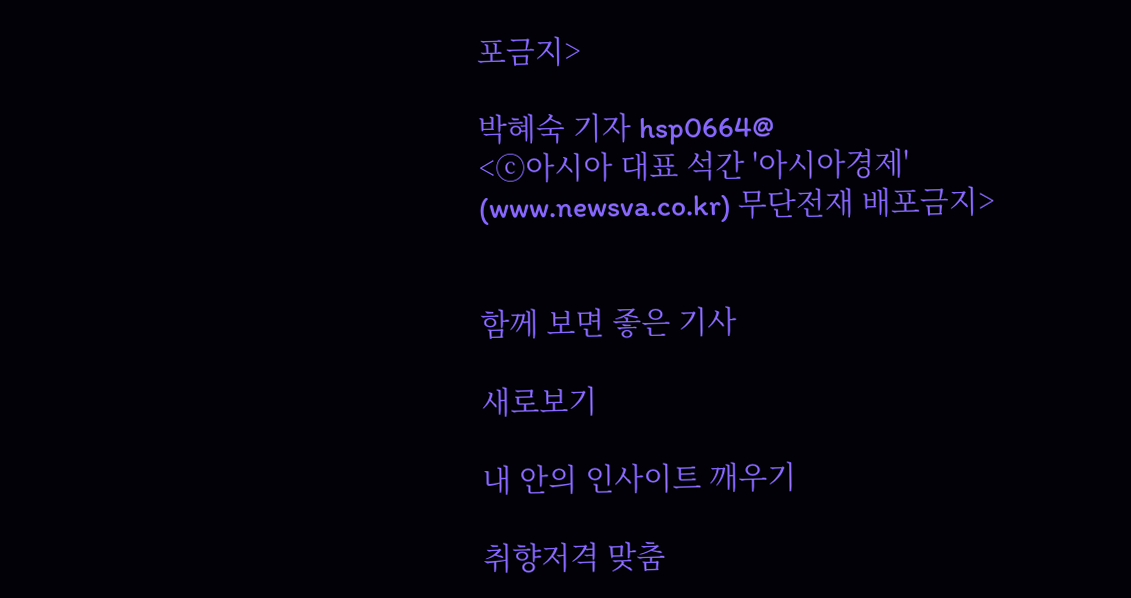포금지>

박혜숙 기자 hsp0664@
<ⓒ아시아 대표 석간 '아시아경제' (www.newsva.co.kr) 무단전재 배포금지>


함께 보면 좋은 기사

새로보기

내 안의 인사이트 깨우기

취향저격 맞춤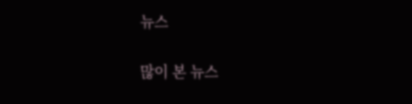뉴스

많이 본 뉴스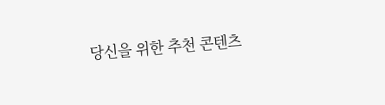당신을 위한 추천 콘텐츠